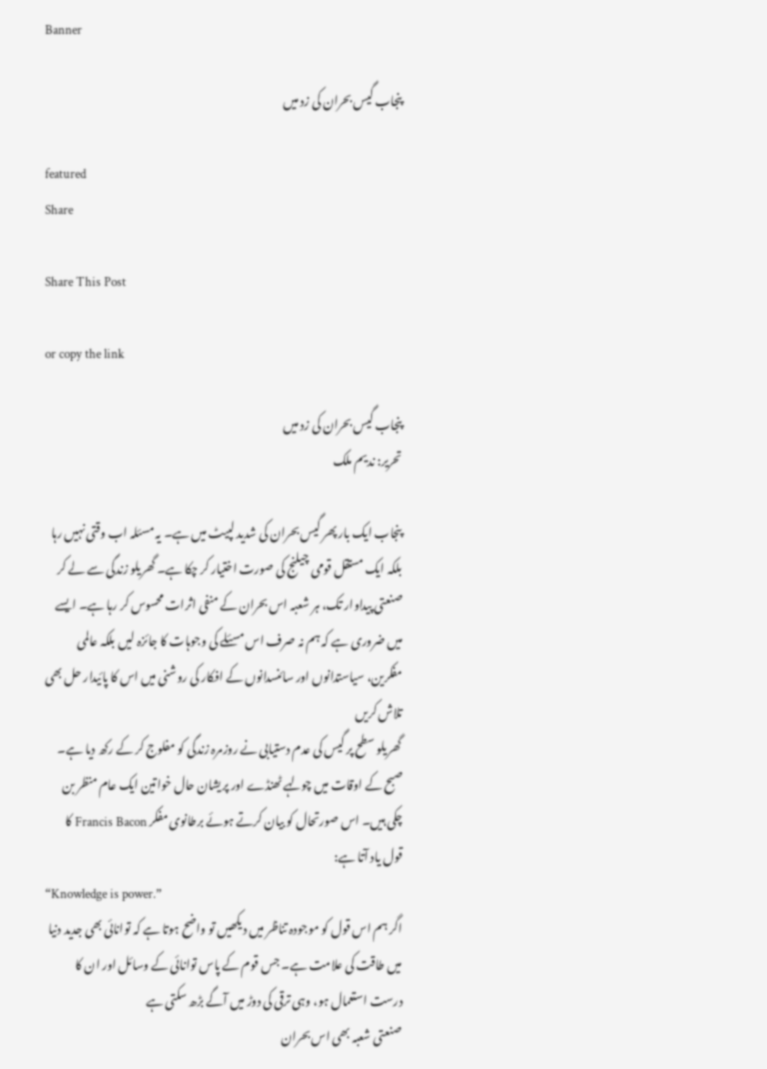Banner

پنجاب گیس بحران کی زد میں

featured
Share

Share This Post

or copy the link

پنجاب گیس بحران کی زد میں
تحریر: ندیم ملک

پنجاب ایک بار پھر گیس بحران کی شدید لپیٹ میں ہے۔ یہ مسئلہ اب وقتی نہیں رہا بلکہ ایک مستقل قومی چیلنج کی صورت اختیار کر چکا ہے۔ گھریلو زندگی سے لے کر صنعتی پیداوار تک، ہر شعبہ اس بحران کے منفی اثرات محسوس کر رہا ہے۔ ایسے میں ضروری ہے کہ ہم نہ صرف اس مسئلے کی وجوہات کا جائزہ لیں بلکہ عالمی مفکرین، سیاستدانوں اور سائنسدانوں کے افکار کی روشنی میں اس کا پائیدار حل بھی تلاش کریں
گھریلو سطح پر گیس کی عدم دستیابی نے روزمرہ زندگی کو مفلوج کر کے رکھ دیا ہے۔ صبح کے اوقات میں چولہے ٹھنڈے اور پریشان حال خواتین ایک عام منظر بن چکی ہیں۔ اس صورتحال کو بیان کرتے ہوئے برطانوی مفکر Francis Bacon کا قول یاد آتا ہے:
“Knowledge is power.”
اگر ہم اس قول کو موجودہ تناظر میں دیکھیں تو واضح ہوتا ہے کہ توانائی بھی جدید دنیا میں طاقت کی علامت ہے۔ جس قوم کے پاس توانائی کے وسائل اور ان کا درست استعمال ہو، وہی ترقی کی دوڑ میں آگے بڑھ سکتی ہے
صنعتی شعبہ بھی اس بحران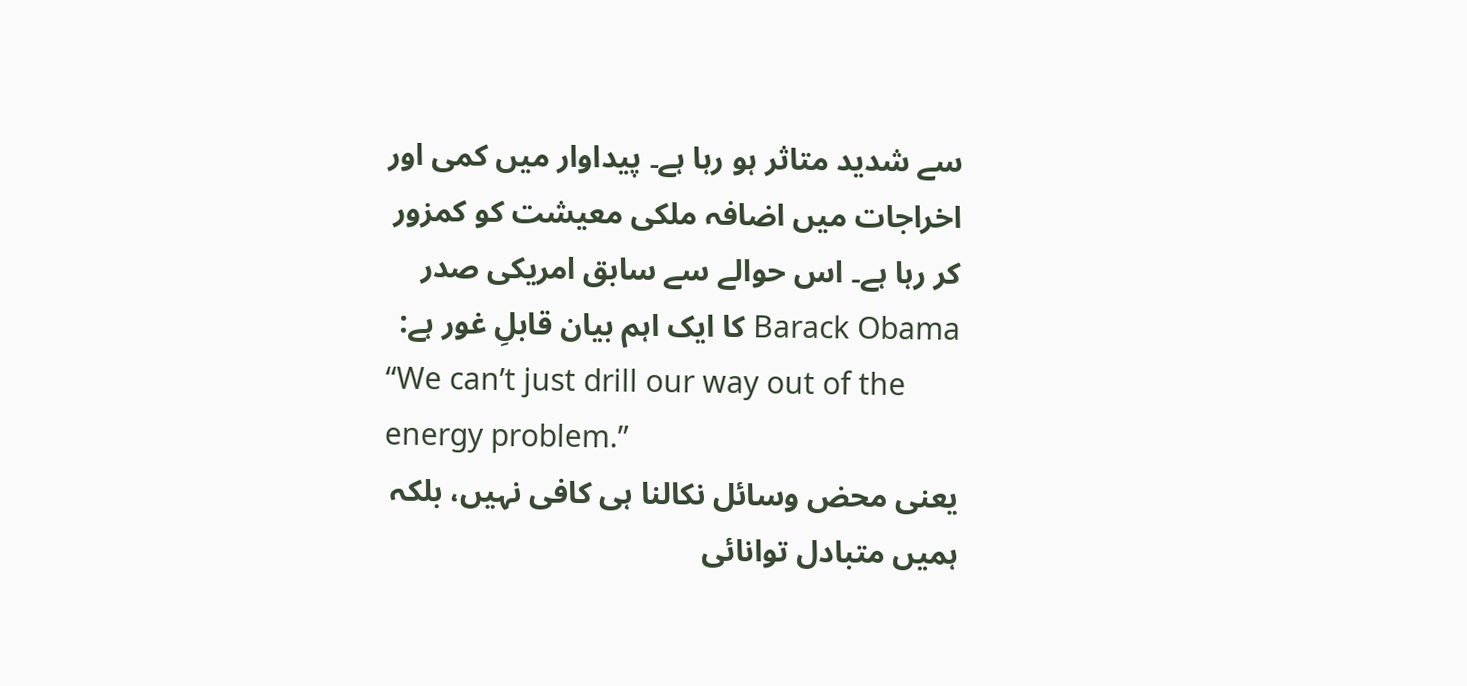سے شدید متاثر ہو رہا ہے۔ پیداوار میں کمی اور اخراجات میں اضافہ ملکی معیشت کو کمزور کر رہا ہے۔ اس حوالے سے سابق امریکی صدر Barack Obama کا ایک اہم بیان قابلِ غور ہے:
“We can’t just drill our way out of the energy problem.”
یعنی محض وسائل نکالنا ہی کافی نہیں، بلکہ ہمیں متبادل توانائی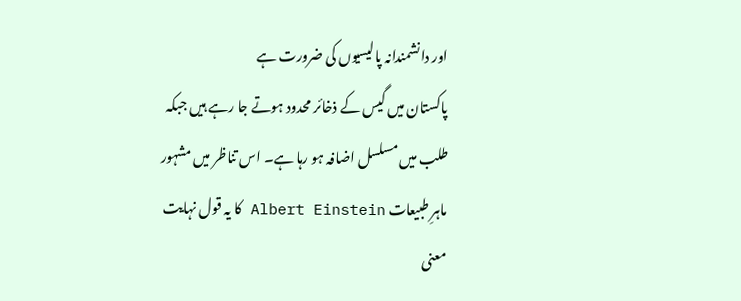اور دانشمندانہ پالیسیوں کی ضرورت ہے
پاکستان میں گیس کے ذخائر محدود ہوتے جا رہے ہیں جبکہ طلب میں مسلسل اضافہ ہو رہا ہے۔ اس تناظر میں مشہور ماہرِ طبیعات Albert Einstein کا یہ قول نہایت معنی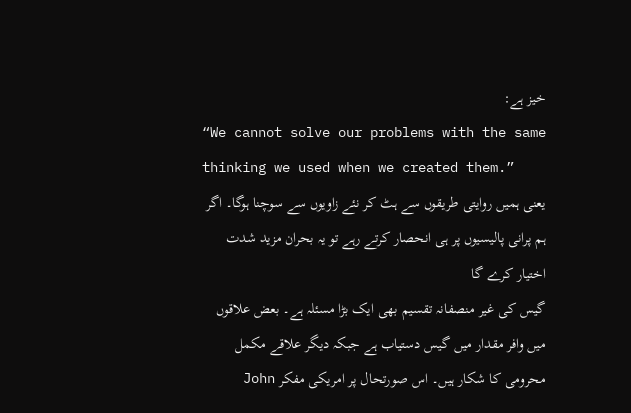خیز ہے:
“We cannot solve our problems with the same thinking we used when we created them.”
یعنی ہمیں روایتی طریقوں سے ہٹ کر نئے زاویوں سے سوچنا ہوگا۔ اگر ہم پرانی پالیسیوں پر ہی انحصار کرتے رہے تو یہ بحران مزید شدت اختیار کرے گا
گیس کی غیر منصفانہ تقسیم بھی ایک بڑا مسئلہ ہے۔ بعض علاقوں میں وافر مقدار میں گیس دستیاب ہے جبکہ دیگر علاقے مکمل محرومی کا شکار ہیں۔ اس صورتحال پر امریکی مفکر John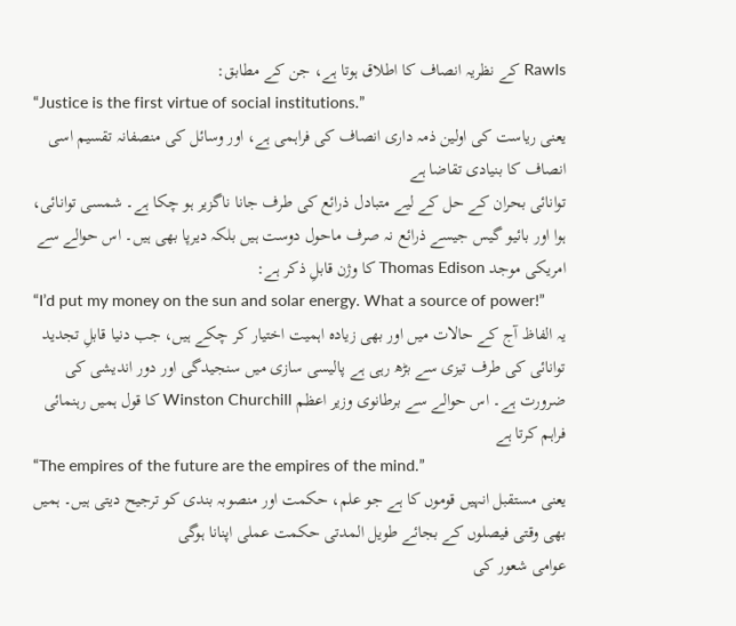Rawls کے نظریہ انصاف کا اطلاق ہوتا ہے، جن کے مطابق:
“Justice is the first virtue of social institutions.”
یعنی ریاست کی اولین ذمہ داری انصاف کی فراہمی ہے، اور وسائل کی منصفانہ تقسیم اسی انصاف کا بنیادی تقاضا ہے
توانائی بحران کے حل کے لیے متبادل ذرائع کی طرف جانا ناگزیر ہو چکا ہے۔ شمسی توانائی، ہوا اور بائیو گیس جیسے ذرائع نہ صرف ماحول دوست ہیں بلکہ دیرپا بھی ہیں۔ اس حوالے سے امریکی موجد Thomas Edison کا وژن قابلِ ذکر ہے:
“I’d put my money on the sun and solar energy. What a source of power!”
یہ الفاظ آج کے حالات میں اور بھی زیادہ اہمیت اختیار کر چکے ہیں، جب دنیا قابلِ تجدید توانائی کی طرف تیزی سے بڑھ رہی ہے پالیسی سازی میں سنجیدگی اور دور اندیشی کی ضرورت ہے۔ اس حوالے سے برطانوی وزیر اعظم Winston Churchill کا قول ہمیں رہنمائی فراہم کرتا ہے
“The empires of the future are the empires of the mind.”
یعنی مستقبل انہیں قوموں کا ہے جو علم، حکمت اور منصوبہ بندی کو ترجیح دیتی ہیں۔ ہمیں بھی وقتی فیصلوں کے بجائے طویل المدتی حکمت عملی اپنانا ہوگی
عوامی شعور کی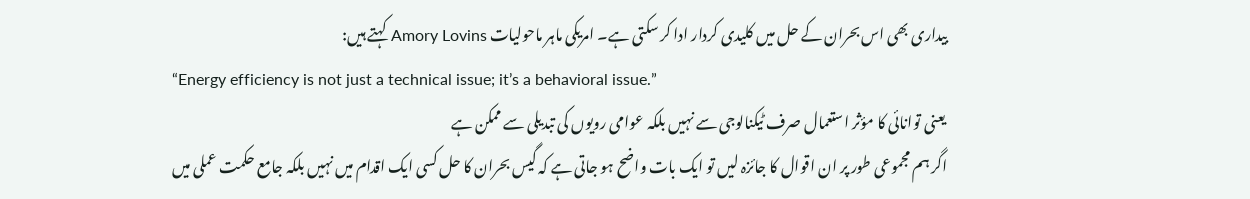بیداری بھی اس بحران کے حل میں کلیدی کردار ادا کر سکتی ہے۔ امریکی ماہر ماحولیات Amory Lovins کہتے ہیں:
“Energy efficiency is not just a technical issue; it’s a behavioral issue.”
یعنی توانائی کا مؤثر استعمال صرف ٹیکنالوجی سے نہیں بلکہ عوامی رویوں کی تبدیلی سے ممکن ہے
اگر ہم مجموعی طور پر ان اقوال کا جائزہ لیں تو ایک بات واضح ہو جاتی ہے کہ گیس بحران کا حل کسی ایک اقدام میں نہیں بلکہ جامع حکمت عملی میں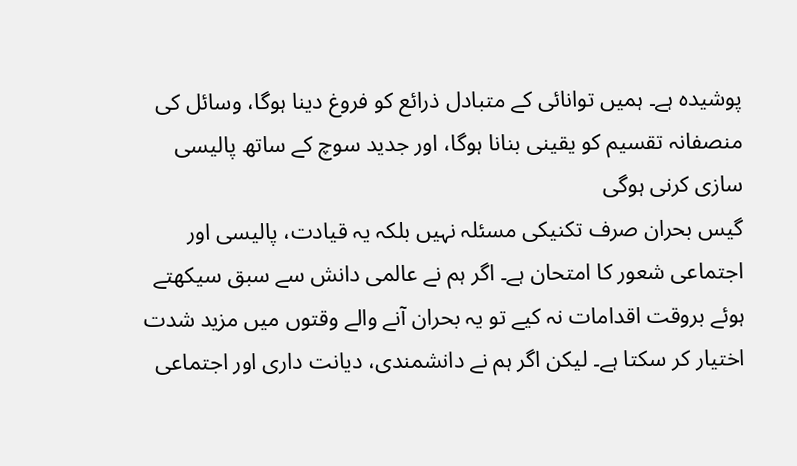پوشیدہ ہے۔ ہمیں توانائی کے متبادل ذرائع کو فروغ دینا ہوگا، وسائل کی منصفانہ تقسیم کو یقینی بنانا ہوگا، اور جدید سوچ کے ساتھ پالیسی سازی کرنی ہوگی
گیس بحران صرف تکنیکی مسئلہ نہیں بلکہ یہ قیادت، پالیسی اور اجتماعی شعور کا امتحان ہے۔ اگر ہم نے عالمی دانش سے سبق سیکھتے ہوئے بروقت اقدامات نہ کیے تو یہ بحران آنے والے وقتوں میں مزید شدت اختیار کر سکتا ہے۔ لیکن اگر ہم نے دانشمندی، دیانت داری اور اجتماعی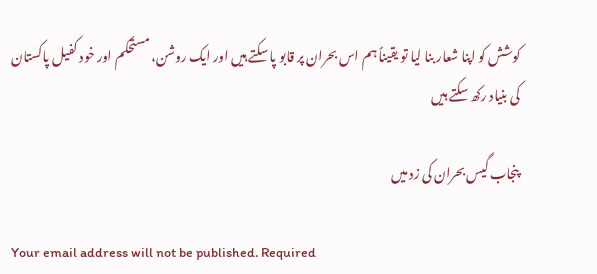کوشش کو اپنا شعار بنا لیا تو یقیناً ہم اس بحران پر قابو پا سکتے ہیں اور ایک روشن، مستحکم اور خود کفیل پاکستان کی بنیاد رکھ سکتے ہیں

پنجاب گیس بحران کی زد میں

Your email address will not be published. Required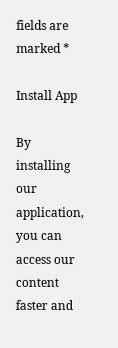fields are marked *

Install App

By installing our application, you can access our content faster and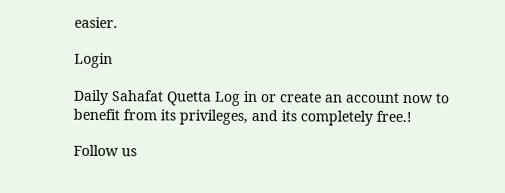easier.

Login

Daily Sahafat Quetta Log in or create an account now to benefit from its privileges, and its completely free.!

Follow us